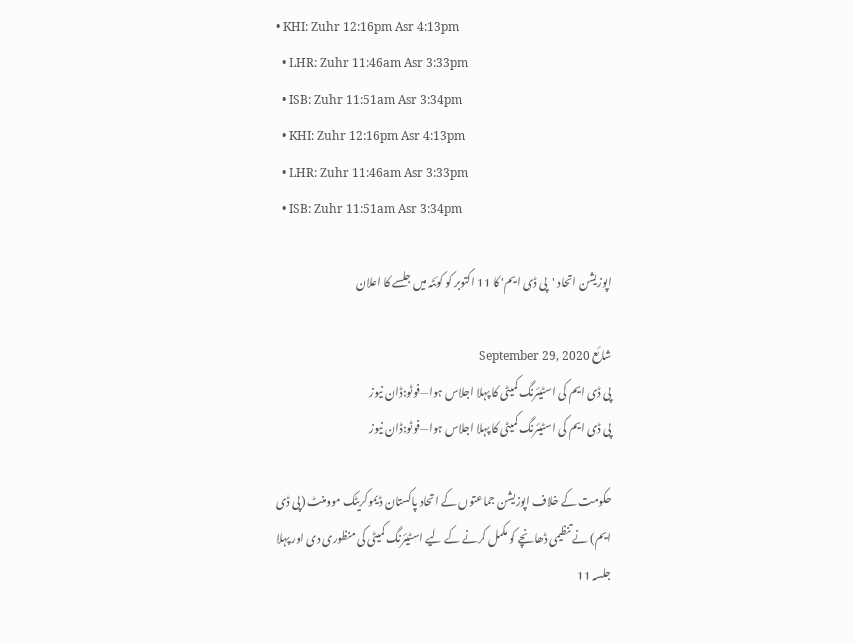• KHI: Zuhr 12:16pm Asr 4:13pm
  • LHR: Zuhr 11:46am Asr 3:33pm
  • ISB: Zuhr 11:51am Asr 3:34pm
  • KHI: Zuhr 12:16pm Asr 4:13pm
  • LHR: Zuhr 11:46am Asr 3:33pm
  • ISB: Zuhr 11:51am Asr 3:34pm

اپوزیشن اتحاد 'پی ڈی ایم' کا 11 اکتوبر کو کوئٹہ میں جلسے کا اعلان

شائع September 29, 2020
پی ڈی ایم کی اسٹیئرنگ کمیٹی کا پہلا اجلاس ہوا—فوٹو:ڈان نیوز
پی ڈی ایم کی اسٹیئرنگ کمیٹی کا پہلا اجلاس ہوا—فوٹو:ڈان نیوز

حکومت کے خلاف اپوزیشن جماعتوں کے اتحاد پاکستان ڈیموکریٹک موومنٹ (پی ڈی ایم) نے تنظیمی ڈھانچے کو مکمل کرنے کے لیے اسٹیئرنگ کمیٹی کی منظوری دی اور پہلا جلسہ 11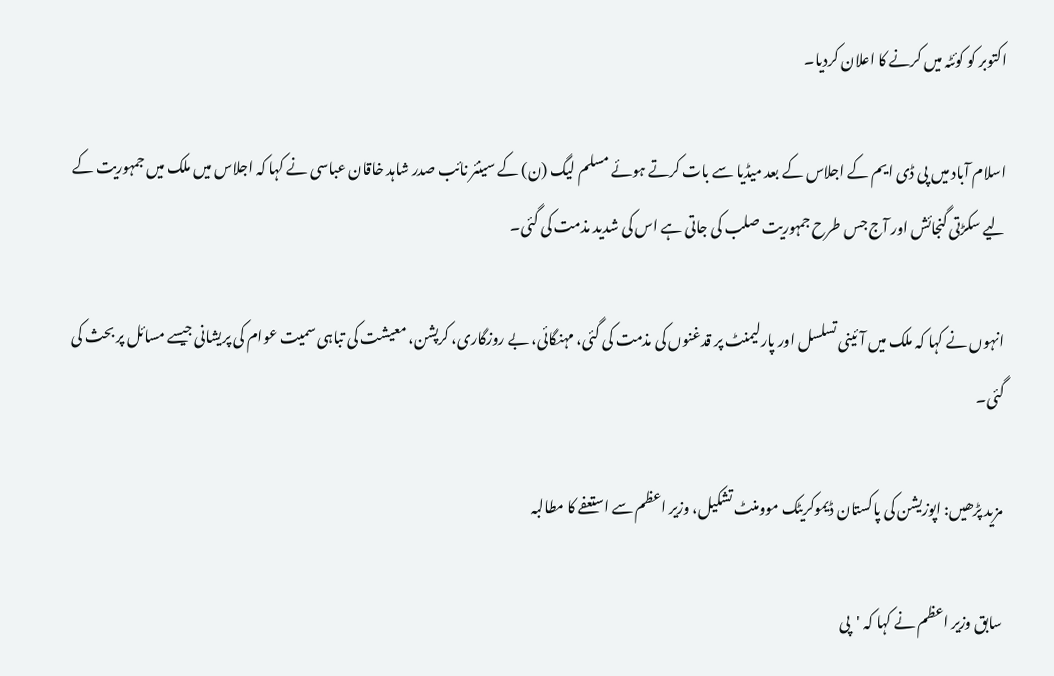اکتوبر کو کوئٹہ میں کرنے کا اعلان کردیا۔

اسلام آباد میں پی ڈی ایم کے اجلاس کے بعد میڈیا سے بات کرتے ہوئے مسلم لیگ (ن) کے سینئر نائب صدر شاہد خاقان عباسی نے کہا کہ اجلاس میں ملک میں جمہوریت کے لیے سکڑتی گنجائش اور آج جس طرح جمہوریت صلب کی جاتی ہے اس کی شدید مذمت کی گئی۔

انہوں نے کہا کہ ملک میں آئینی تسلسل اور پارلیمنٹ پر قدغنوں کی مذمت کی گئی، مہنگائی، بے روزگاری، کرپشن، معیشت کی تباہی سمیت عوام کی پریشانی جیسے مسائل پر بحث کی گئی۔

مزید پڑھیں: اپوزیشن کی پاکستان ڈیموکریٹک موومنٹ تشکیل، وزیر اعظم سے استعفے کا مطالبہ

سابق وزیر اعظم نے کہا کہ 'پی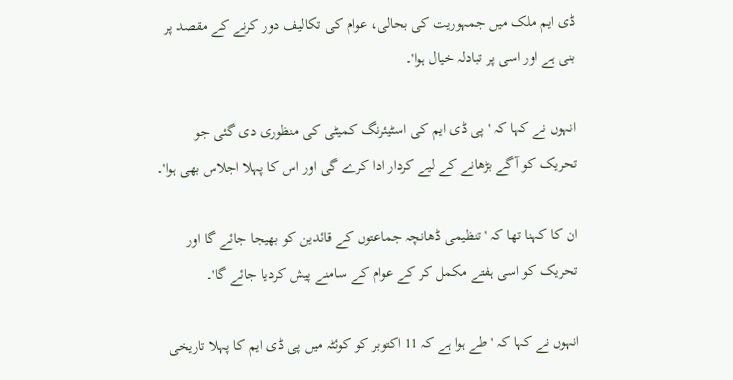ڈی ایم ملک میں جمہوریت کی بحالی، عوام کی تکالیف دور کرنے کے مقصد پر بنی ہے اور اسی پر تبادلہ خیال ہوا'۔

انہوں نے کہا کہ 'پی ڈی ایم کی اسٹیئرنگ کمیٹی کی منظوری دی گئی جو تحریک کو آگے بڑھانے کے لیے کردار ادا کرے گی اور اس کا پہلا اجلاس بھی ہوا'۔

ان کا کہنا تھا کہ 'تنظیمی ڈھانچہ جماعتوں کے قائدین کو بھیجا جائے گا اور تحریک کو اسی ہفتے مکمل کر کے عوام کے سامنے پیش کردیا جائے گا'۔

انہوں نے کہا کہ 'طے ہوا ہے کہ 11 اکتوبر کو کوئٹہ میں پی ڈی ایم کا پہلا تاریخی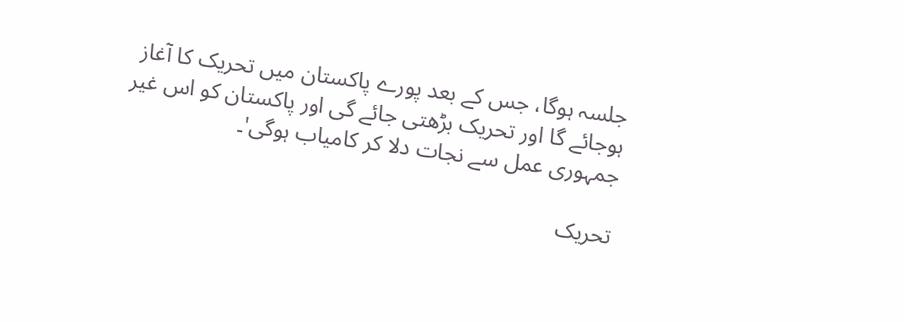جلسہ ہوگا، جس کے بعد پورے پاکستان میں تحریک کا آغاز ہوجائے گا اور تحریک بڑھتی جائے گی اور پاکستان کو اس غیر جمہوری عمل سے نجات دلا کر کامیاب ہوگی'۔

تحریک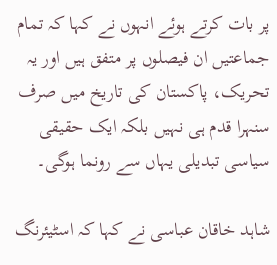پر بات کرتے ہوئے انہوں نے کہا کہ تمام جماعتیں ان فیصلوں پر متفق ہیں اور یہ تحریک، پاکستان کی تاریخ میں صرف سنہرا قدم ہی نہیں بلکہ ایک حقیقی سیاسی تبدیلی یہاں سے رونما ہوگی۔

شاہد خاقان عباسی نے کہا کہ اسٹیئرنگ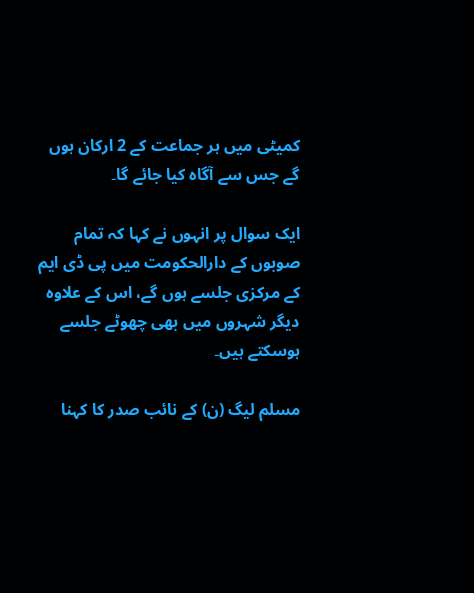کمیٹی میں ہر جماعت کے 2 ارکان ہوں گے جس سے آگاہ کیا جائے گا۔

ایک سوال پر انہوں نے کہا کہ تمام صوبوں کے دارالحکومت میں پی ڈی ایم کے مرکزی جلسے ہوں گے، اس کے علاوہ دیگر شہروں میں بھی چھوٹے جلسے ہوسکتے ہیں۔

مسلم لیگ (ن) کے نائب صدر کا کہنا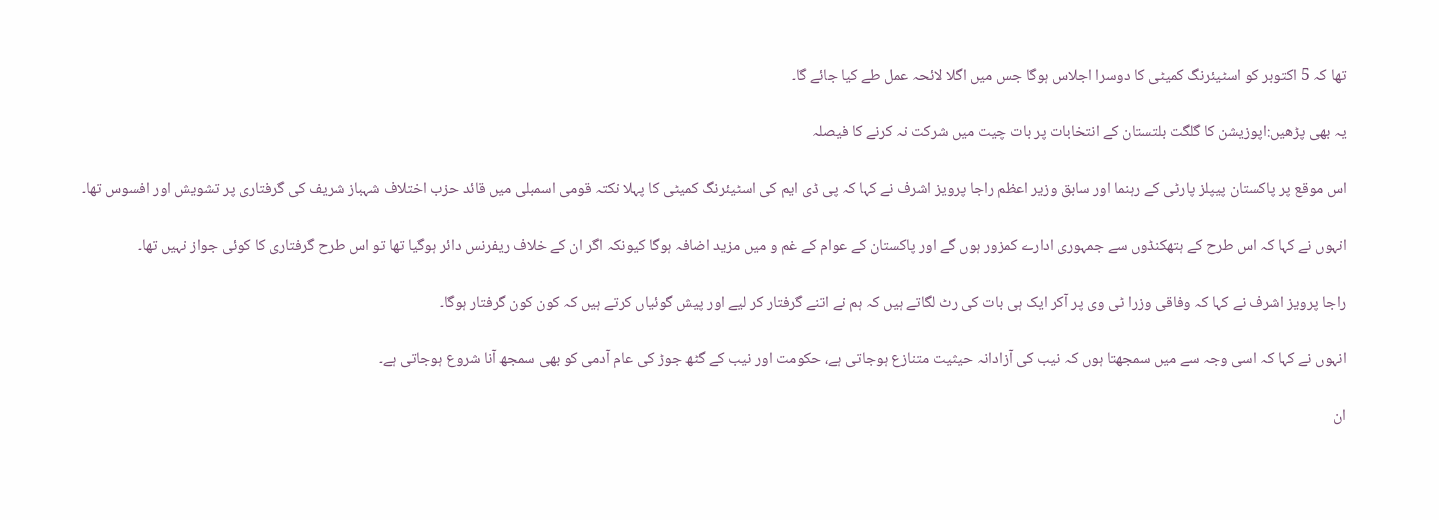تھا کہ 5 اکتوبر کو اسٹیئرنگ کمیٹی کا دوسرا اجلاس ہوگا جس میں اگلا لائحہ عمل طے کیا جائے گا۔

یہ بھی پڑھیں:اپوزیشن کا گلگت بلتستان کے انتخابات پر بات چیت میں شرکت نہ کرنے کا فیصلہ

اس موقع پر پاکستان پیپلز پارٹی کے رہنما اور سابق وزیر اعظم راجا پرویز اشرف نے کہا کہ پی ڈی ایم کی اسٹیئرنگ کمیٹی کا پہلا نکتہ قومی اسمبلی میں قائد حزب اختلاف شہباز شریف کی گرفتاری پر تشویش اور افسوس تھا۔

انہوں نے کہا کہ اس طرح کے ہتھکنڈوں سے جمہوری ادارے کمزور ہوں گے اور پاکستان کے عوام کے غم و میں مزید اضافہ ہوگا کیونکہ اگر ان کے خلاف ریفرنس دائر ہوگیا تھا تو اس طرح گرفتاری کا کوئی جواز نہیں تھا۔

راجا پرویز اشرف نے کہا کہ وفاقی وزرا ٹی وی پر آکر ایک ہی بات کی رٹ لگاتے ہیں کہ ہم نے اتنے گرفتار کر لیے اور پیش گوئیاں کرتے ہیں کہ کون کون گرفتار ہوگا۔

انہوں نے کہا کہ اسی وجہ سے میں سمجھتا ہوں کہ نیب کی آزادانہ حیثیت متنازع ہوجاتی ہے، حکومت اور نیب کے گٹھ جوڑ کی عام آدمی کو بھی سمجھ آنا شروع ہوجاتی ہے۔

ان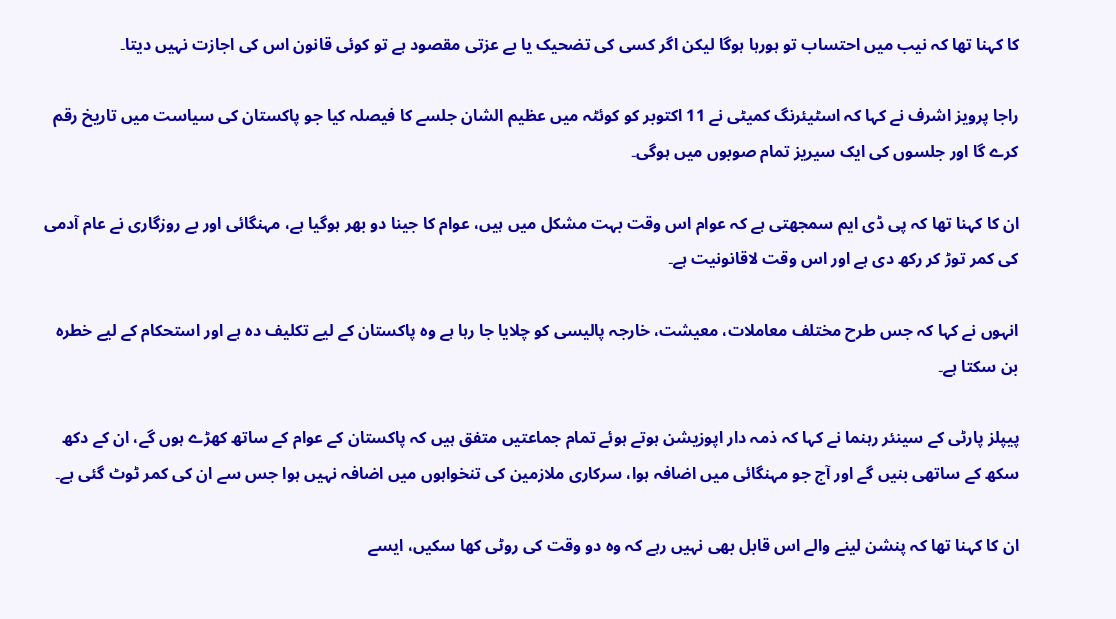کا کہنا تھا کہ نیب میں احتساب تو ہورہا ہوگا لیکن اگر کسی کی تضحیک یا بے عزتی مقصود ہے تو کوئی قانون اس کی اجازت نہیں دیتا۔

راجا پرویز اشرف نے کہا کہ اسٹیئرنگ کمیٹی نے 11 اکتوبر کو کوئٹہ میں عظیم الشان جلسے کا فیصلہ کیا جو پاکستان کی سیاست میں تاریخ رقم کرے گا اور جلسوں کی ایک سیریز تمام صوبوں میں ہوگی۔

ان کا کہنا تھا کہ پی ڈی ایم سمجھتی ہے کہ عوام اس وقت بہت مشکل میں ہیں، عوام کا جینا دو بھر ہوگیا ہے، مہنگائی اور بے روزگاری نے عام آدمی کی کمر توڑ کر رکھ دی ہے اور اس وقت لاقانونیت ہے۔

انہوں نے کہا کہ جس طرح مختلف معاملات، معیشت، خارجہ پالیسی کو چلایا جا رہا ہے وہ پاکستان کے لیے تکلیف دہ ہے اور استحکام کے لیے خطرہ بن سکتا ہے۔

پیپلز پارٹی کے سینئر رہنما نے کہا کہ ذمہ دار اپوزیشن ہوتے ہوئے تمام جماعتیں متفق ہیں کہ پاکستان کے عوام کے ساتھ کھڑے ہوں گے، ان کے دکھ سکھ کے ساتھی بنیں گے اور آج جو مہنگائی میں اضافہ ہوا، سرکاری ملازمین کی تنخواہوں میں اضافہ نہیں ہوا جس سے ان کی کمر ٹوٹ گئی ہے۔

ان کا کہنا تھا کہ پنشن لینے والے اس قابل بھی نہیں رہے کہ وہ دو وقت کی روٹی کھا سکیں، ایسے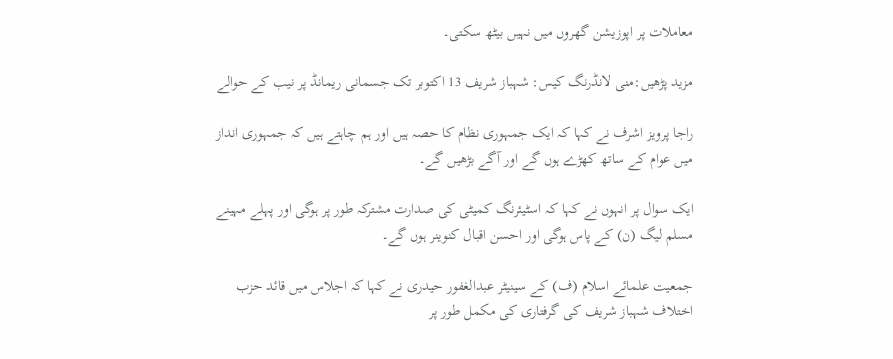معاملات پر اپوزیشن گھروں میں نہیں بیٹھ سکتی۔

مزید پڑھیں:منی لانڈرنگ کیس: شہباز شریف 13 اکتوبر تک جسمانی ریمانڈ پر نیب کے حوالے

راجا پرویز اشرف نے کہا کہ ایک جمہوری نظام کا حصہ ہیں اور ہم چاہتے ہیں کہ جمہوری انداز میں عوام کے ساتھ کھڑے ہوں گے اور آگے بڑھیں گے۔

ایک سوال پر انہوں نے کہا کہ اسٹیئرنگ کمیٹی کی صدارت مشترکہ طور پر ہوگی اور پہلے مہینے مسلم لیگ (ن) کے پاس ہوگی اور احسن اقبال کنوینر ہوں گے۔

جمعیت علمائے اسلام (ف) کے سینیٹر عبدالغفور حیدری نے کہا کہ اجلاس میں قائد حزب اختلاف شہباز شریف کی گرفتاری کی مکمل طور پر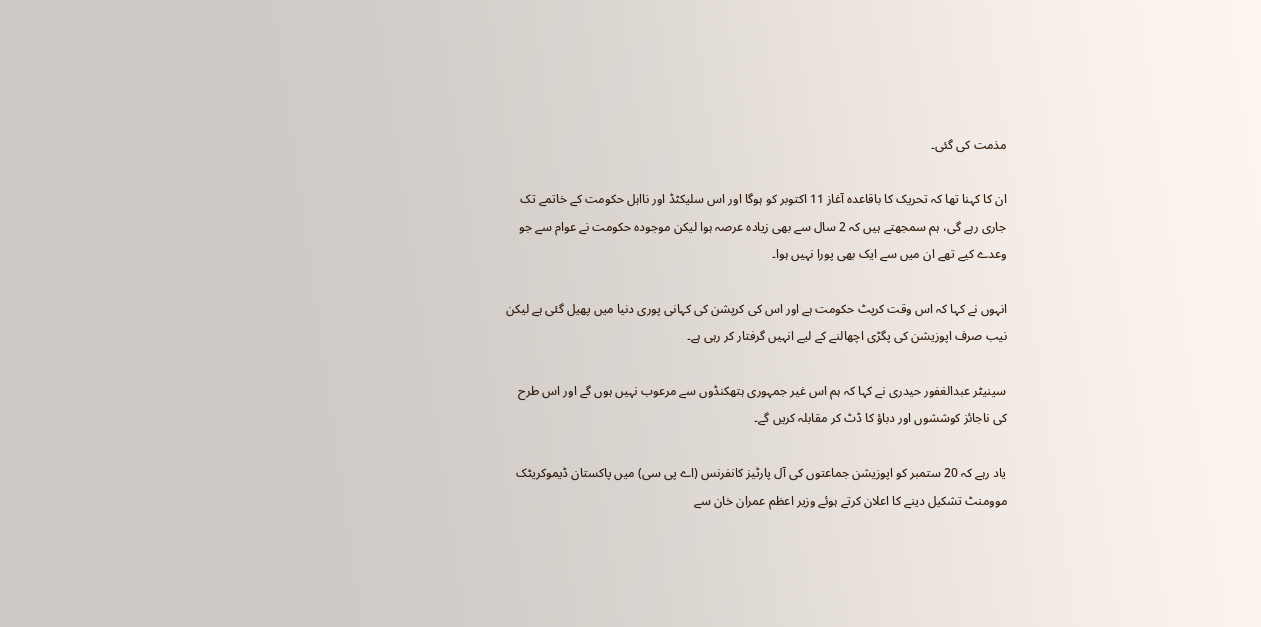مذمت کی گئی۔

ان کا کہنا تھا کہ تحریک کا باقاعدہ آغاز 11 اکتوبر کو ہوگا اور اس سلیکٹڈ اور نااہل حکومت کے خاتمے تک جاری رہے گی، ہم سمجھتے ہیں کہ 2 سال سے بھی زیادہ عرصہ ہوا لیکن موجودہ حکومت نے عوام سے جو وعدے کیے تھے ان میں سے ایک بھی پورا نہیں ہوا۔

انہوں نے کہا کہ اس وقت کرپٹ حکومت ہے اور اس کی کرپشن کی کہانی پوری دنیا میں پھیل گئی ہے لیکن نیب صرف اپوزیشن کی پگڑی اچھالنے کے لیے انہیں گرفتار کر رہی ہے۔

سینیٹر عبدالغفور حیدری نے کہا کہ ہم اس غیر جمہوری ہتھکنڈوں سے مرعوب نہیں ہوں گے اور اس طرح کی ناجائز کوششوں اور دباؤ کا ڈٹ کر مقابلہ کریں گے۔

یاد رہے کہ 20 ستمبر کو اپوزیشن جماعتوں کی آل پارٹیز کانفرنس (اے پی سی) میں پاکستان ڈیموکریٹک موومنٹ تشکیل دینے کا اعلان کرتے ہوئے وزیر اعظم عمران خان سے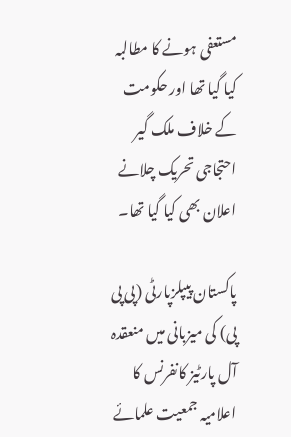مستعفی ہونے کا مطالبہ کیا گیا تھا اور حکومت کے خلاف ملک گیر احتجاجی تحریک چلانے اعلان بھی کیا گیا تھا۔

پاکستان پیپلزپارٹی (پی پی پی) کی میزبانی میں منعقدہ آل پارٹیز کانفرنس کا اعلامیہ جمعیت علمائے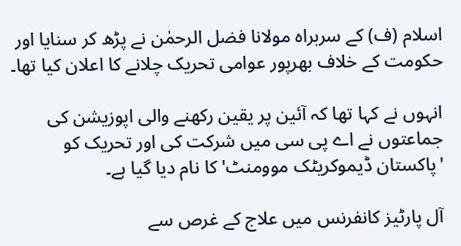اسلام (ف) کے سربراہ مولانا فضل الرحمٰن نے پڑھ کر سنایا اور حکومت کے خلاف بھرپور عوامی تحریک چلانے کا اعلان کیا تھا۔

انہوں نے کہا تھا کہ آئین پر یقین رکھنے والی اپوزیشن کی جماعتوں نے اے پی سی میں شرکت کی اور تحریک کو 'پاکستان ڈیموکریٹک موومنٹ' کا نام دیا گیا ہے۔

آل پارٹیز کانفرنس میں علاج کے غرص سے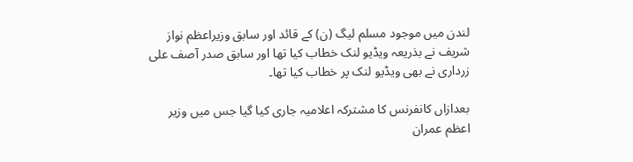لندن میں موجود مسلم لیگ (ن) کے قائد اور سابق وزیراعظم نواز شریف نے بذریعہ ویڈیو لنک خطاب کیا تھا اور سابق صدر آصف علی زرداری نے بھی ویڈیو لنک پر خطاب کیا تھا۔

بعدازاں کانفرنس کا مشترکہ اعلامیہ جاری کیا گیا جس میں وزیر اعظم عمران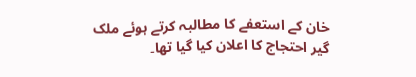خان کے استعفے کا مطالبہ کرتے ہوئے ملک گیر احتجاج کا اعلان کیا گیا تھا۔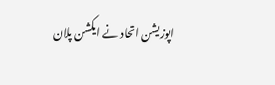اپوزیشن اتحاد نے ایکشن پلان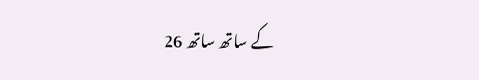کے ساتھ ساتھ 26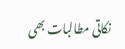نکاتی مطالبات بھی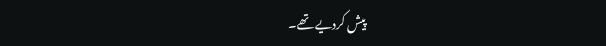پیش کردیے تھے۔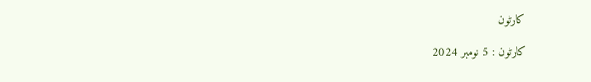کارٹون

کارٹون : 5 نومبر 2024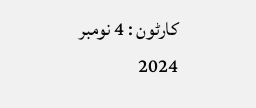کارٹون : 4 نومبر 2024